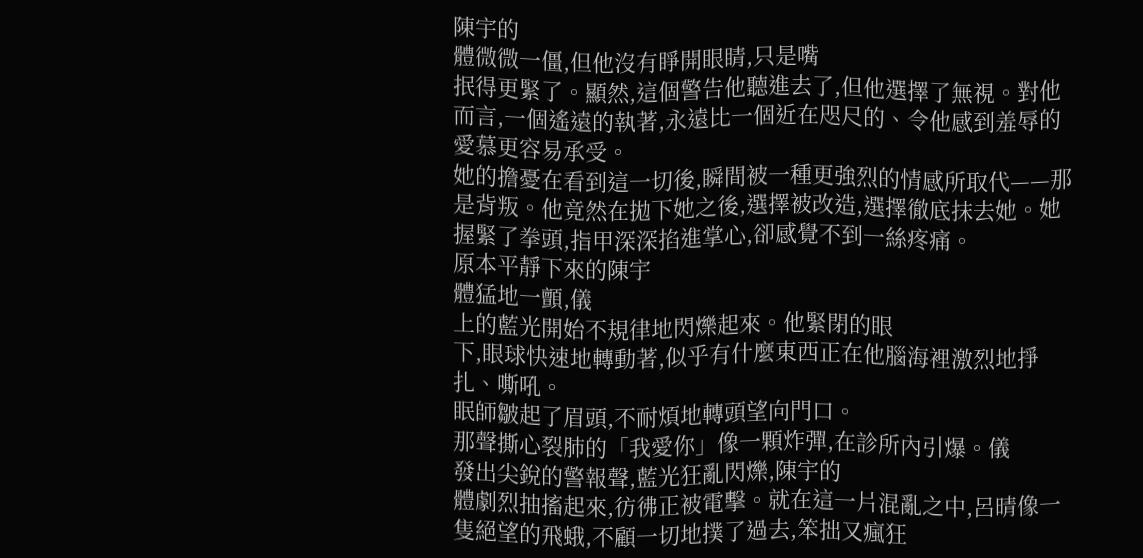陳宇的
體微微一僵,但他沒有睜開眼睛,只是嘴
抿得更緊了。顯然,這個警告他聽進去了,但他選擇了無視。對他而言,一個遙遠的執著,永遠比一個近在咫尺的、令他感到羞辱的愛慕更容易承受。
她的擔憂在看到這一切後,瞬間被一種更強烈的情感所取代——那是背叛。他竟然在拋下她之後,選擇被改造,選擇徹底抹去她。她握緊了拳頭,指甲深深掐進掌心,卻感覺不到一絲疼痛。
原本平靜下來的陳宇
體猛地一顫,儀
上的藍光開始不規律地閃爍起來。他緊閉的眼
下,眼球快速地轉動著,似乎有什麼東西正在他腦海裡激烈地掙扎、嘶吼。
眠師皺起了眉頭,不耐煩地轉頭望向門口。
那聲撕心裂肺的「我愛你」像一顆炸彈,在診所內引爆。儀
發出尖銳的警報聲,藍光狂亂閃爍,陳宇的
體劇烈抽搐起來,彷彿正被電擊。就在這一片混亂之中,呂晴像一隻絕望的飛蛾,不顧一切地撲了過去,笨拙又瘋狂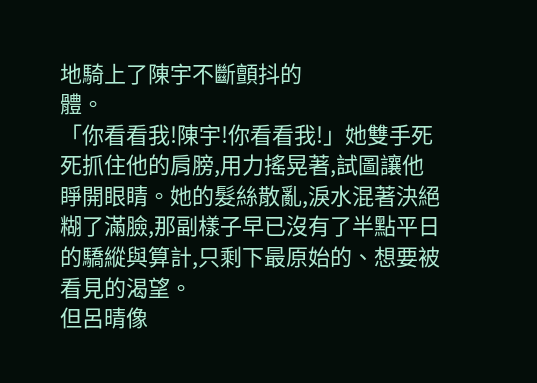地騎上了陳宇不斷顫抖的
體。
「你看看我!陳宇!你看看我!」她雙手死死抓住他的肩膀,用力搖晃著,試圖讓他睜開眼睛。她的髮絲散亂,淚水混著決絕糊了滿臉,那副樣子早已沒有了半點平日的驕縱與算計,只剩下最原始的、想要被看見的渴望。
但呂晴像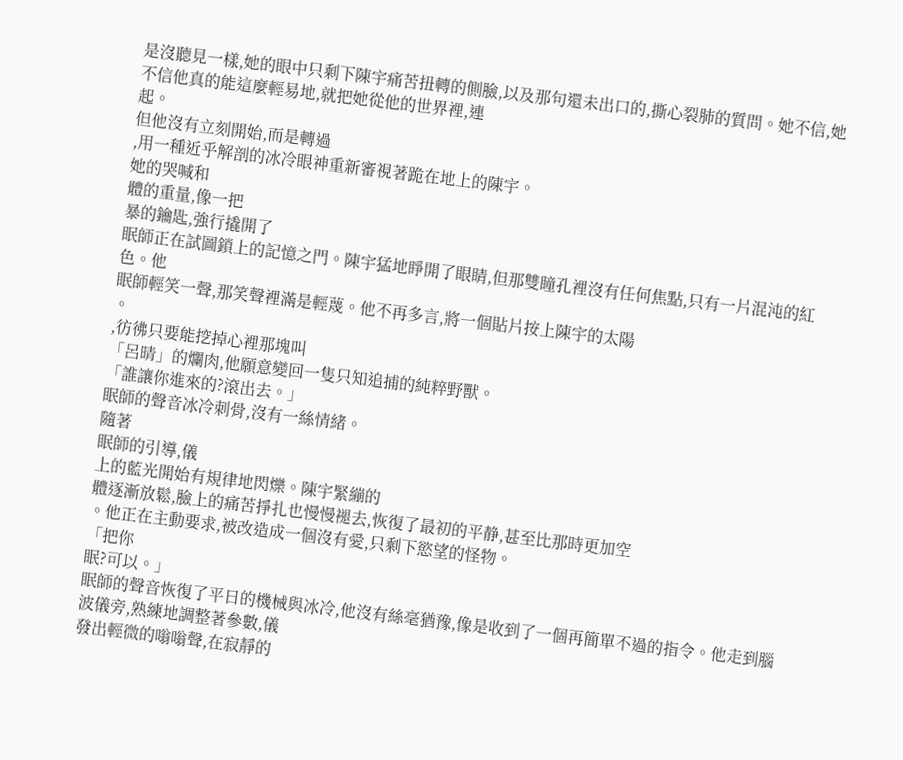是沒聽見一樣,她的眼中只剩下陳宇痛苦扭轉的側臉,以及那句還未出口的,撕心裂肺的質問。她不信,她不信他真的能這麼輕易地,就把她從他的世界裡,連
起。
但他沒有立刻開始,而是轉過
,用一種近乎解剖的冰冷眼神重新審視著跪在地上的陳宇。
她的哭喊和
體的重量,像一把
暴的鑰匙,強行撬開了
眠師正在試圖鎖上的記憶之門。陳宇猛地睜開了眼睛,但那雙瞳孔裡沒有任何焦點,只有一片混沌的紅色。他
眠師輕笑一聲,那笑聲裡滿是輕蔑。他不再多言,將一個貼片按上陳宇的太陽
。
,彷彿只要能挖掉心裡那塊叫
「呂晴」的爛肉,他願意變回一隻只知追捕的純粹野獸。
「誰讓你進來的?滾出去。」
眠師的聲音冰冷刺骨,沒有一絲情緒。
隨著
眠師的引導,儀
上的藍光開始有規律地閃爍。陳宇緊繃的
體逐漸放鬆,臉上的痛苦掙扎也慢慢褪去,恢復了最初的平静,甚至比那時更加空
。他正在主動要求,被改造成一個沒有愛,只剩下慾望的怪物。
「把你
眠?可以。」
眠師的聲音恢復了平日的機械與冰冷,他沒有絲毫猶豫,像是收到了一個再簡單不過的指令。他走到腦波儀旁,熟練地調整著參數,儀
發出輕微的嗡嗡聲,在寂靜的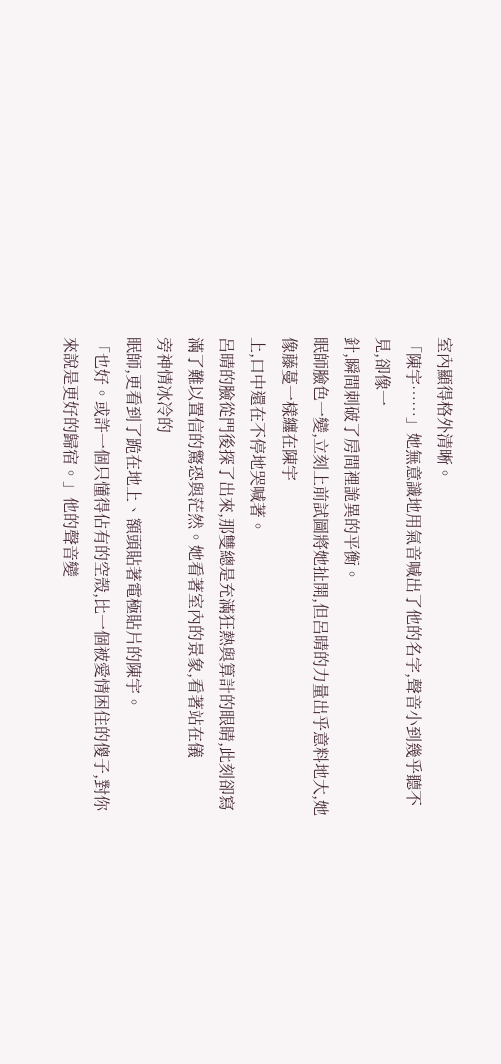室內顯得格外清晰。
「陳宇……」她無意識地用氣音喊出了他的名字,聲音小到幾乎聽不見,卻像一
針,瞬間刺破了房間裡詭異的平衡。
眠師臉色一變,立刻上前試圖將她扯開,但呂晴的力量出乎意料地大,她像藤蔓一樣纏在陳宇
上,口中還在不停地哭喊著。
呂晴的臉從門後探了出來,那雙總是充滿狂熱與算計的眼睛,此刻卻寫滿了難以置信的驚恐與茫然。她看著室內的景象,看著站在儀
旁神情冰冷的
眠師,更看到了跪在地上、額頭貼著電極貼片的陳宇。
「也好。或許一個只懂得佔有的空殼,比一個被愛情困住的傻子,對你來說是更好的歸宿。」他的聲音變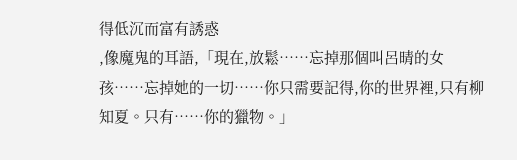得低沉而富有誘惑
,像魔鬼的耳語,「現在,放鬆……忘掉那個叫呂晴的女孩……忘掉她的一切……你只需要記得,你的世界裡,只有柳知夏。只有……你的獵物。」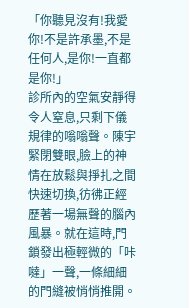「你聽見沒有!我愛你!不是許承墨,不是任何人,是你!一直都是你!」
診所內的空氣安靜得令人窒息,只剩下儀
規律的嗡嗡聲。陳宇緊閉雙眼,臉上的神情在放鬆與掙扎之間快速切換,彷彿正經歷著一場無聲的腦內風暴。就在這時,門鎖發出極輕微的「咔噠」一聲,一條細細的門縫被悄悄推開。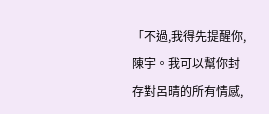「不過,我得先提醒你,陳宇。我可以幫你封存對呂晴的所有情感,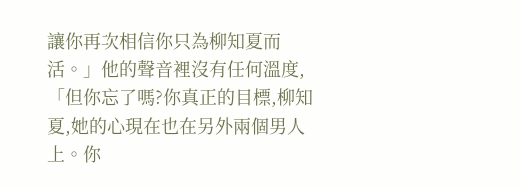讓你再次相信你只為柳知夏而活。」他的聲音裡沒有任何溫度,「但你忘了嗎?你真正的目標,柳知夏,她的心現在也在另外兩個男人
上。你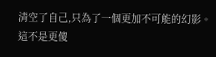清空了自己,只為了一個更加不可能的幻影。這不是更傻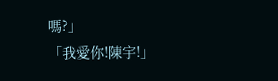嗎?」
「我愛你!陳宇!」